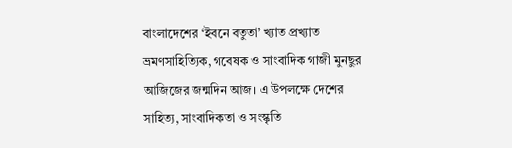বাংলাদেশের ‘ইবনে বতুতা’ খ্যাত প্রখ্যাত ভ্রমণসাহিত্যিক, গবেষক ও সাংবাদিক গাজী মুনছুর আজিজের জন্মদিন আজ। এ উপলক্ষে দেশের সাহিত্য, সাংবাদিকতা ও সংস্কৃতি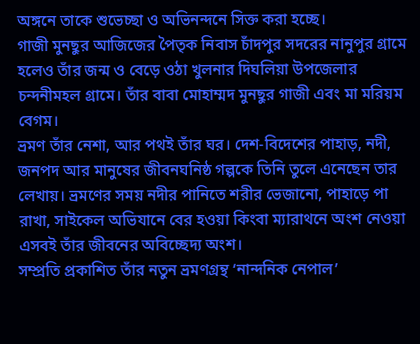অঙ্গনে তাকে শুভেচ্ছা ও অভিনন্দনে সিক্ত করা হচ্ছে।
গাজী মুনছুর আজিজের পৈতৃক নিবাস চাঁদপুর সদরের নানুপুর গ্রামে হলেও তাঁর জন্ম ও বেড়ে ওঠা খুলনার দিঘলিয়া উপজেলার চন্দনীমহল গ্রামে। তাঁর বাবা মোহাম্মদ মুনছুর গাজী এবং মা মরিয়ম বেগম।
ভ্রমণ তাঁর নেশা, আর পথই তাঁর ঘর। দেশ-বিদেশের পাহাড়, নদী, জনপদ আর মানুষের জীবনঘনিষ্ঠ গল্পকে তিনি তুলে এনেছেন তার লেখায়। ভ্রমণের সময় নদীর পানিতে শরীর ভেজানো, পাহাড়ে পা রাখা, সাইকেল অভিযানে বের হওয়া কিংবা ম্যারাথনে অংশ নেওয়া এসবই তাঁর জীবনের অবিচ্ছেদ্য অংশ।
সম্প্রতি প্রকাশিত তাঁর নতুন ভ্রমণগ্রন্থ ‘নান্দনিক নেপাল’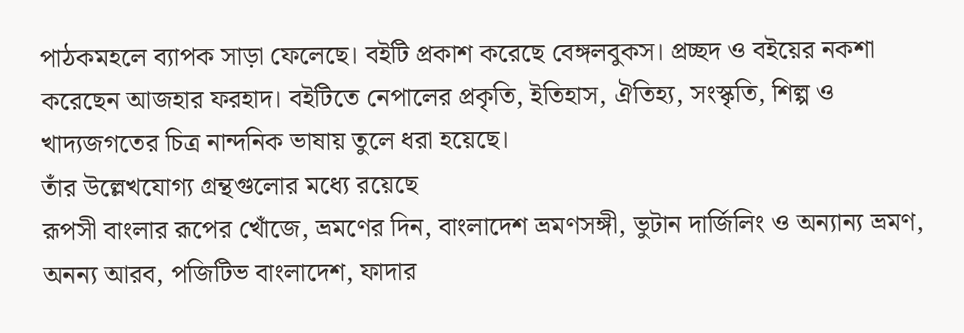পাঠকমহলে ব্যাপক সাড়া ফেলেছে। বইটি প্রকাশ করেছে বেঙ্গলবুকস। প্রচ্ছদ ও বইয়ের নকশা করেছেন আজহার ফরহাদ। বইটিতে নেপালের প্রকৃতি, ইতিহাস, ঐতিহ্য, সংস্কৃতি, শিল্প ও খাদ্যজগতের চিত্র নান্দনিক ভাষায় তুলে ধরা হয়েছে।
তাঁর উল্লেখযোগ্য গ্রন্থগুলোর মধ্যে রয়েছে
রূপসী বাংলার রূপের খোঁজে, ভ্রমণের দিন, বাংলাদেশ ভ্রমণসঙ্গী, ভুটান দার্জিলিং ও অন্যান্য ভ্রমণ, অনন্য আরব, পজিটিভ বাংলাদেশ, ফাদার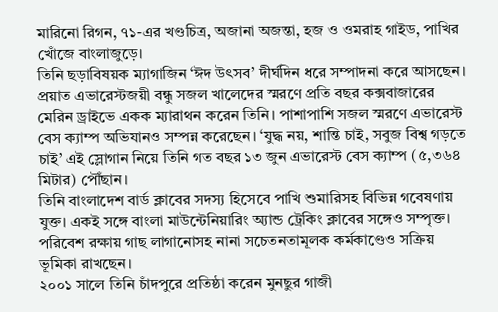মারিনো রিগন, ৭১-এর খণ্ডচিত্র, অজানা অজন্তা, হজ ও ওমরাহ গাইড, পাখির খোঁজে বাংলাজুড়ে।
তিনি ছড়াবিষয়ক ম্যাগাজিন ‘ঈদ উৎসব’ দীর্ঘদিন ধরে সম্পাদনা করে আসছেন।
প্রয়াত এভারেস্টজয়ী বন্ধু সজল খালেদের স্মরণে প্রতি বছর কক্সবাজারের মেরিন ড্রাইভে একক ম্যারাথন করেন তিনি। পাশাপাশি সজল স্মরণে এভারেস্ট বেস ক্যাম্প অভিযানও সম্পন্ন করেছেন। ‘যুদ্ধ নয়, শান্তি চাই, সবুজ বিশ্ব গড়তে চাই’ এই স্লোগান নিয়ে তিনি গত বছর ১৩ জুন এভারেস্ট বেস ক্যাম্প (৫,৩৬৪ মিটার) পৌঁছান।
তিনি বাংলাদেশ বার্ড ক্লাবের সদস্য হিসেবে পাখি শুমারিসহ বিভিন্ন গবেষণায় যুক্ত। একই সঙ্গে বাংলা মাউন্টেনিয়ারিং অ্যান্ড ট্রেকিং ক্লাবের সঙ্গেও সম্পৃক্ত। পরিবেশ রক্ষায় গাছ লাগানোসহ নানা সচেতনতামূলক কর্মকাণ্ডেও সক্রিয় ভূমিকা রাখছেন।
২০০১ সালে তিনি চাঁদপুরে প্রতিষ্ঠা করেন মুনছুর গাজী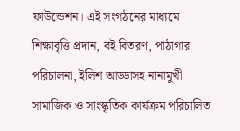ফাউন্ডেশন। এই সংগঠনের মাধ্যমে শিক্ষাবৃত্তি প্রদান, বই বিতরণ, পাঠাগার পরিচালনা, ইলিশ আড্ডাসহ নানামুখী সামাজিক ও সাংস্কৃতিক কার্যক্রম পরিচালিত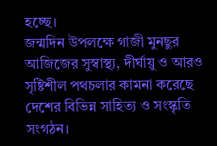হচ্ছে।
জন্মদিন উপলক্ষে গাজী মুনছুর আজিজের সুস্বাস্থ্য, দীর্ঘায়ু ও আরও সৃষ্টিশীল পথচলার কামনা করেছে দেশের বিভিন্ন সাহিত্য ও সংস্কৃতি সংগঠন।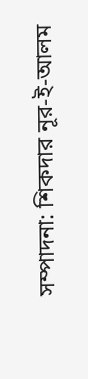সম্পাদনা: শিকদার নূর-ই-আলম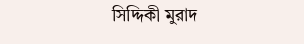সিদ্দিকী মুরাদ